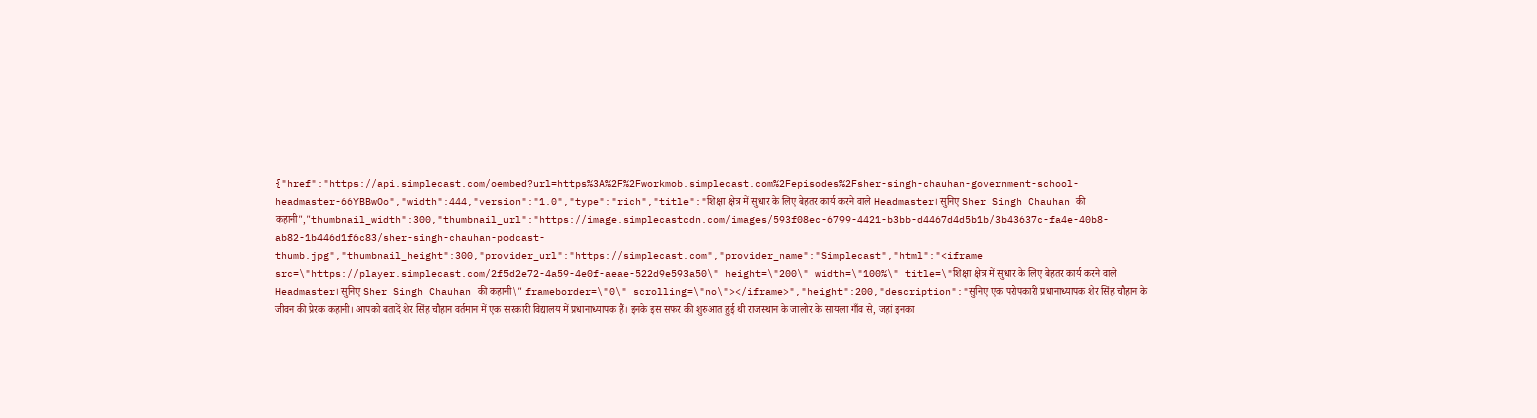{"href":"https://api.simplecast.com/oembed?url=https%3A%2F%2Fworkmob.simplecast.com%2Fepisodes%2Fsher-singh-chauhan-government-school-headmaster-66YBBwOo","width":444,"version":"1.0","type":"rich","title":"शिक्षा क्षेत्र में सुधार के लिए बेहतर कार्य करने वाले Headmaster। सुनिए Sher Singh Chauhan की कहानी","thumbnail_width":300,"thumbnail_url":"https://image.simplecastcdn.com/images/593f08ec-6799-4421-b3bb-d4467d4d5b1b/3b43637c-fa4e-40b8-ab82-1b446d1f6c83/sher-singh-chauhan-podcast-thumb.jpg","thumbnail_height":300,"provider_url":"https://simplecast.com","provider_name":"Simplecast","html":"<iframe src=\"https://player.simplecast.com/2f5d2e72-4a59-4e0f-aeae-522d9e593a50\" height=\"200\" width=\"100%\" title=\"शिक्षा क्षेत्र में सुधार के लिए बेहतर कार्य करने वाले Headmaster। सुनिए Sher Singh Chauhan की कहानी\" frameborder=\"0\" scrolling=\"no\"></iframe>","height":200,"description":"सुनिए एक परोपकारी प्रधानाध्यापक शेर सिंह चौहान के जीवन की प्रेरक कहानी। आपको बतादें शेर सिंह चौहान वर्तमान में एक सरकारी विद्यालय में प्रधानाध्यापक हैं। इनके इस सफर की शुरुआत हुई थी राजस्थान के जालोर के सायला गाँव से, जहां इनका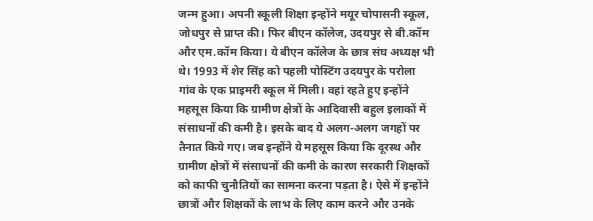जन्म हुआ। अपनी स्कूली शिक्षा इन्होंने मयूर चोपासनी स्कूल, जोधपुर से प्राप्त की। फिर बीएन कॉलेज, उदयपुर से बी.कॉम और एम.कॉम किया। ये बीएन कॉलेज के छात्र संघ अध्यक्ष भी थे। 1993 में शेर सिंह को पहली पोस्टिंग उदयपुर के परोला गांव के एक प्राइमरी स्कूल में मिली। वहां रहते हुए इन्होंने महसूस किया कि ग्रामीण क्षेत्रों के आदिवासी बहुल इलाकों में संसाधनों की कमी है। इसके बाद ये अलग-अलग जगहों पर तैनात किये गए। जब इन्होंने ये महसूस किया कि दूरस्थ और ग्रामीण क्षेत्रों में संसाधनों की कमी के कारण सरकारी शिक्षकों को काफी चुनौतियों का सामना करना पड़ता है। ऐसे में इन्होंने छात्रों और शिक्षकों के लाभ के लिए काम करने और उनके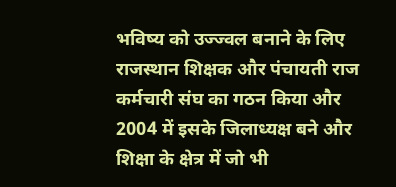भविष्य को उज्ज्वल बनाने के लिए राजस्थान शिक्षक और पंचायती राज कर्मचारी संघ का गठन किया और 2004 में इसके जिलाध्यक्ष बने और शिक्षा के क्षेत्र में जो भी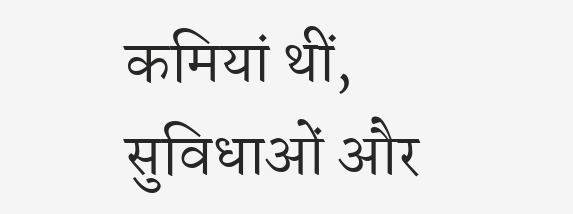कमियां थीं, सुविधाओं और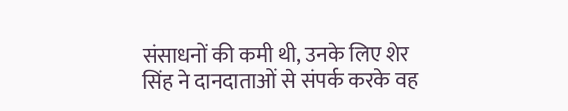संसाधनों की कमी थी, उनके लिए शेर सिंह ने दानदाताओं से संपर्क करके वह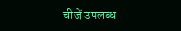चीजें उपलब्ध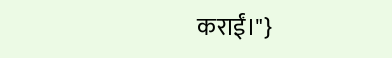कराईं।"}